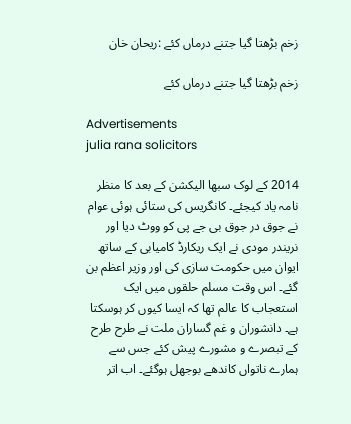زخم بڑھتا گیا جتنے درماں کئے :ریحان خان

زخم بڑھتا گیا جتنے درماں کئے

Advertisements
julia rana solicitors

2014 کے لوک سبھا الیکشن کے بعد کا منظر نامہ یاد کیجئے۔ کانگریس کی ستائی ہوئی عوام نے جوق در جوق بی جے پی کو ووٹ دیا اور نریندر مودی نے ایک ریکارڈ کامیابی کے ساتھ ایوان میں حکومت سازی کی اور وزیر اعظم بن گئے۔ اس وقت مسلم حلقوں میں ایک استعجاب کا عالم تھا کہ ایسا کیوں کر ہوسکتا ہے۔ دانشوران و غم گساران ملت نے طرح طرح کے تبصرے و مشورے پیش کئے جس سے ہمارے ناتواں کاندھے بوجھل ہوگئے۔ اب اتر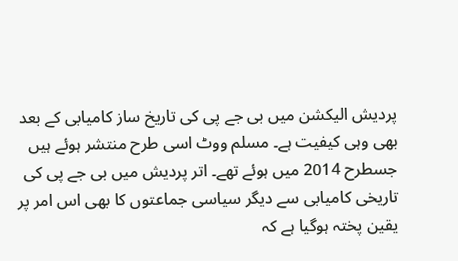پردیش الیکشن میں بی جے پی کی تاریخ ساز کامیابی کے بعد بھی وہی کیفیت ہے۔ مسلم ووٹ اسی طرح منتشر ہوئے ہیں جسطرح 2014 میں ہوئے تھے۔ اتر پردیش میں بی جے پی کی تاریخی کامیابی سے دیگر سیاسی جماعتوں کا بھی اس امر پر یقین پختہ ہوگیا ہے کہ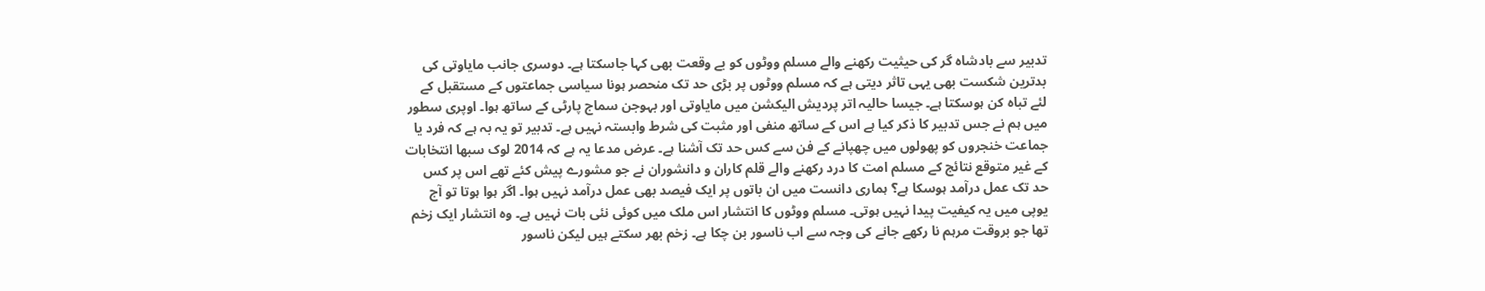تدبیر سے بادشاہ گر کی حیثیت رکھنے والے مسلم ووٹوں کو بے وقعت بھی کہا جاسکتا ہے۔ دوسری جانب مایاوتی کی بدترین شکست بھی یہی تاثر دیتی ہے کہ مسلم ووٹوں پر بڑی حد تک منحصر ہونا سیاسی جماعتوں کے مستقبل کے لئے تباہ کن ہوسکتا ہے۔ جیسا حالیہ اتر پردیش الیکشن میں مایاوتی اور بہوجن سماج پارٹی کے ساتھ ہوا۔ اوپری سطور میں ہم نے جس تدبیر کا ذکر کیا ہے اس کے ساتھ منفی اور مثبت کی شرط وابستہ نہیں ہے۔ تدبیر تو یہ بہ ہے کہ فرد یا جماعت خنجروں کو پھولوں میں چھپانے کے فن سے کس حد تک آشنا ہے۔ عرض مدعا یہ ہے کہ 2014 لوک سبھا انتخابات کے غیر متوقع نتائج کے مسلم امت کا درد رکھنے والے قلم کاران و دانشوران نے جو مشورے پیش کئے تھے اس پر کس حد تک عمل درآمد ہوسکا ہے؟ ہماری دانست میں ان باتوں پر ایک فیصد بھی عمل درآمد نہیں ہوا۔ اگر ہوا ہوتا تو آج یوپی میں یہ کیفیت پیدا نہیں ہوتی۔ مسلم ووٹوں کا انتشار اس ملک میں کوئی نئی بات نہیں ہے۔ وہ انتشار ایک زخم تھا جو بروقت مرہم نا رکھے جانے کی وجہ سے اب ناسور بن چکا ہے۔ زخم بھر سکتے ہیں لیکن ناسور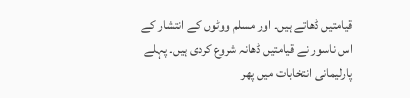قیامتیں ڈھاتے ہیں۔ اور مسلم ووٹوں کے انتشار کے اس ناسور نے قیامتیں ڈھانہ شروع کردی ہیں۔ پہلے پارلیمانی انتخابات میں پھر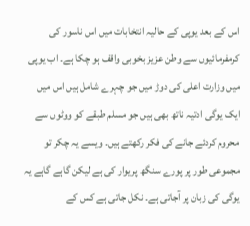اس کے بعد یوپی کے حالیہ انتخابات میں اس ناسور کی کرمفرمائیوں سے وطن عزیز بخوبی واقف ہو چکا ہے۔ اب یوپی میں وزارت اعلی کی دوڑ میں جو چہرے شامل ہیں اس میں ایک یوگی ادتیہ ناتھ بھی ہیں جو مسلم طبقے کو ووٹوں سے محروم کردئے جانے کی فکر رکھتے ہیں۔ ویسے یہ چکر تو مجموعی طور پر پورے سنگھ پریوار کی ہے لیکن گاہے گاہے یہ یوگی کی زبان پر آجاتی ہے۔ نکل جاتی ہے کس کے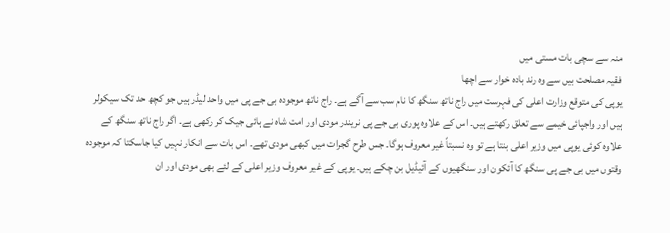منہ سے سچی بات مستی میں
فقیہ مصلحت بیں سے وہ رند بادہ خوار سے اچھا
یوپی کی متوقع وزارت اعلی کی فہرست میں راج ناتھ سنگھ کا نام سب سے آگے ہے۔ راج ناتھ موجودہ بی جے پی میں واحد لیڈر ہیں جو کچھ حد تک سیکولر ہیں اور واجپائی خیمے سے تعلق رکھتے ہیں۔ اس کے علاوہ پوری بی جے پی نریندر مودی اور امت شاہ نے ہائی جیک کر رکھی ہے۔ اگر راج ناتھ سنگھ کے علاوہ کوئی یوپی میں وزیر اعلی بنتا ہے تو وہ نسبتاً غیر معروف ہوگا۔ جس طرح گجرات میں کبھی مودی تھے۔ اس بات سے انکار نہیں کیا جاسکتا کہ موجودہ وقتوں میں بی جے پی سنگھ کا آئکون اور سنگھیوں کے آئیڈیل بن چکے ہیں۔ یوپی کے غیر معروف وزیر اعلی کے لئے بھی مودی اور ان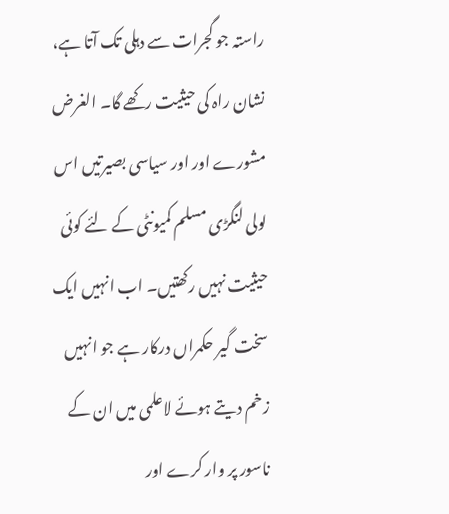راستہ جو گجرات سے دہلی تک آتا ہے، نشان راہ کی حیثیت رکھے گا۔ الغرض مشورے اور اور سیاسی بصیرتیں اس لولی لنگڑی مسلم کمیونٹی کے لئے کوئی حیثیت نہیں رکھتیں۔ اب انہیں ایک سخت گیر حکمراں درکار ہے جو انہیں زخم دیتے ہوئے لاعلمی میں ان کے ناسور پر وار کرے اور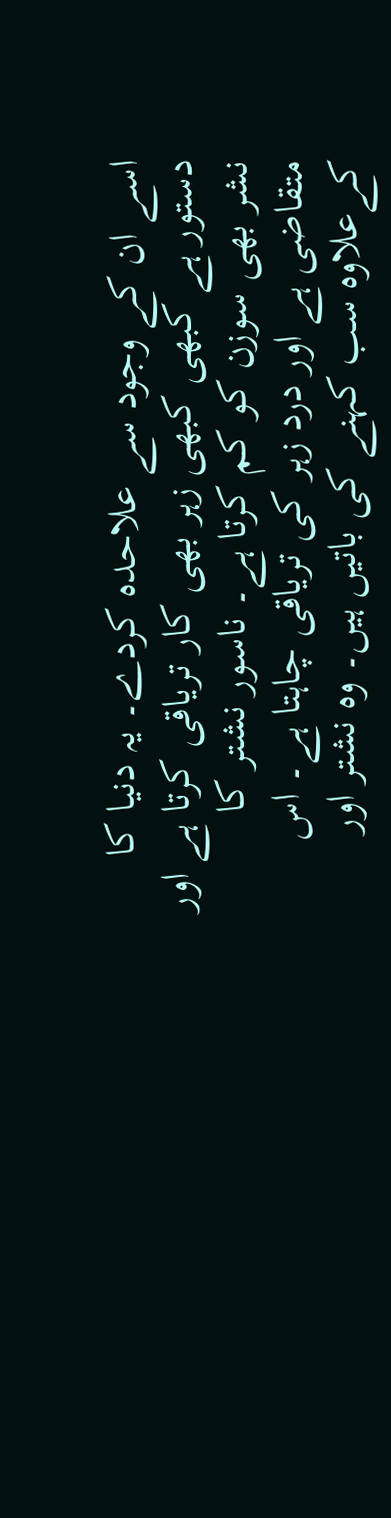اسے ان کے وجود سے علاحدہ کردے۔ یہ دنیا کا دستور ہے کبھی کبھی زہر بھی کار تریاقی کرتا ہے اور نشر بھی سوزن کو کم کرتا ہے۔ ناسور نشتر کا متقاضی ہے اور درد زہر کی تریاقی چاہتا ہے۔ اس کےعلاوہ سب کہنے کی باتیں ہیں۔ وہ نشتر اور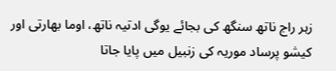زہر راج ناتھ سنگھ کی بجائے یوگی ادتیہ ناتھ، اوما بھارتی اور کیشو پرساد موریہ کی زنبیل میں پایا جاتا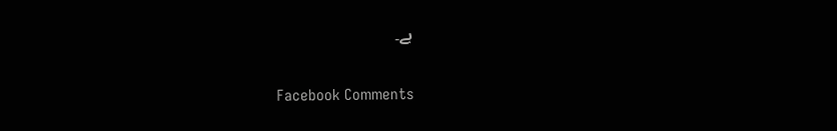ہے۔

Facebook Comments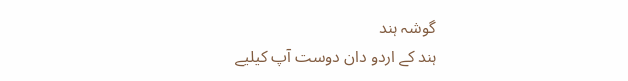گوشہ ہند
ہند کے اردو دان دوست آپ کیلیے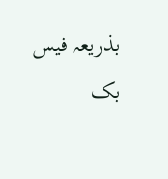بذریعہ فیس بک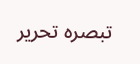تبصرہ تحریر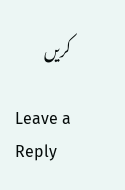کریں

Leave a Reply